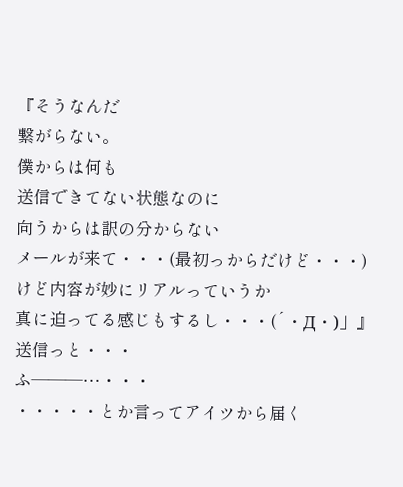『そうなんだ
繋がらない。
僕からは何も
送信できてない状態なのに
向うからは訳の分からない
メールが来て・・・(最初っからだけど・・・)
けど内容が妙にリアルっていうか
真に迫ってる感じもするし・・・(´・Д・)」』
送信っと・・・
ふ―――…・・・
・・・・・とか言ってアイツから届く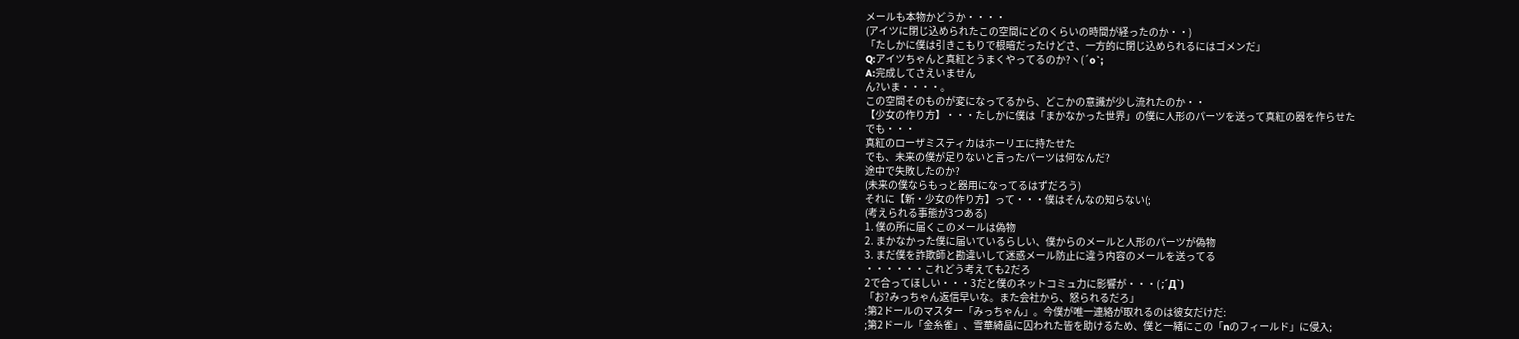メールも本物かどうか・・・・
(アイツに閉じ込められたこの空間にどのくらいの時間が経ったのか・・)
「たしかに僕は引きこもりで根暗だったけどさ、一方的に閉じ込められるにはゴメンだ」
Q:アイツちゃんと真紅とうまくやってるのか?ヽ(´o`;
A:完成してさえいません
ん?いま・・・・。
この空間そのものが変になってるから、どこかの意識が少し流れたのか・・
【少女の作り方】・・・たしかに僕は「まかなかった世界」の僕に人形のパーツを送って真紅の器を作らせた
でも・・・
真紅のローザミスティカはホーリエに持たせた
でも、未来の僕が足りないと言ったパーツは何なんだ?
途中で失敗したのか?
(未来の僕ならもっと器用になってるはずだろう)
それに【新・少女の作り方】って・・・僕はそんなの知らない(;
(考えられる事態が3つある)
1. 僕の所に届くこのメールは偽物
2. まかなかった僕に届いているらしい、僕からのメールと人形のパーツが偽物
3. まだ僕を詐欺師と勘違いして迷惑メール防止に違う内容のメールを送ってる
・・・・・・これどう考えても2だろ
2で合ってほしい・・・3だと僕のネットコミュ力に影響が・・・( ;´Д`)
「お?みっちゃん返信早いな。また会社から、怒られるだろ」
:第2ドールのマスター「みっちゃん」。今僕が唯一連絡が取れるのは彼女だけだ:
;第2ドール「金糸雀」、雪華綺晶に囚われた皆を助けるため、僕と一緒にこの「nのフィールド」に侵入;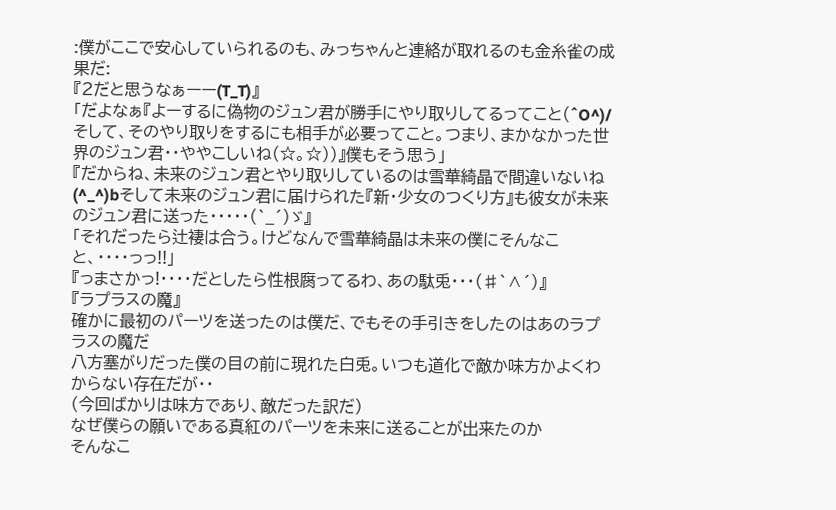:僕がここで安心していられるのも、みっちゃんと連絡が取れるのも金糸雀の成果だ:
『2だと思うなぁーー(T_T)』
「だよなぁ『よーするに偽物のジュン君が勝手にやり取りしてるってこと(^O^)/そして、そのやり取りをするにも相手が必要ってこと。つまり、まかなかった世界のジュン君・・ややこしいね(☆。☆))』僕もそう思う」
『だからね、未来のジュン君とやり取りしているのは雪華綺晶で間違いないね(^_^)bそして未来のジュン君に届けられた『新・少女のつくり方』も彼女が未来のジュン君に送った・・・・・(`_´)ゞ』
「それだったら辻褄は合う。けどなんで雪華綺晶は未来の僕にそんなこと、・・・・っっ!!」
『っまさかっ!・・・・だとしたら性根腐ってるわ、あの駄兎・・・(♯`∧´)』
『ラプラスの魔』
確かに最初のパーツを送ったのは僕だ、でもその手引きをしたのはあのラプラスの魔だ
八方塞がりだった僕の目の前に現れた白兎。いつも道化で敵か味方かよくわからない存在だが・・
(今回ばかりは味方であり、敵だった訳だ)
なぜ僕らの願いである真紅のパーツを未来に送ることが出来たのか
そんなこ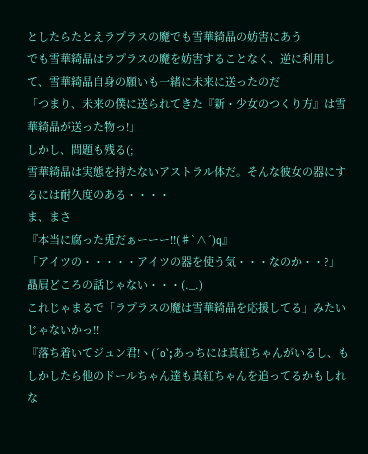としたらたとえラプラスの魔でも雪華綺晶の妨害にあう
でも雪華綺晶はラプラスの魔を妨害することなく、逆に利用して、雪華綺晶自身の願いも一緒に未来に送ったのだ
「つまり、未来の僕に送られてきた『新・少女のつくり方』は雪華綺晶が送った物っ!」
しかし、問題も残る(;
雪華綺晶は実態を持たないアストラル体だ。そんな彼女の器にするには耐久度のある・・・・
ま、まさ
『本当に腐った兎だぁーーー!!(♯`∧´)q』
「アイツの・・・・・アイツの器を使う気・・・なのか・・?」
贔屓どころの話じゃない・・・(._.)
これじゃまるで「ラプラスの魔は雪華綺晶を応援してる」みたいじゃないかっ!!
『落ち着いてジュン君!ヽ(´o`;あっちには真紅ちゃんがいるし、もしかしたら他のドールちゃん達も真紅ちゃんを追ってるかもしれな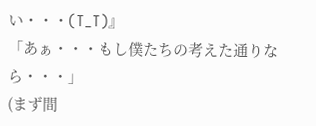い・・・(T_T)』
「あぁ・・・もし僕たちの考えた通りなら・・・」
(まず間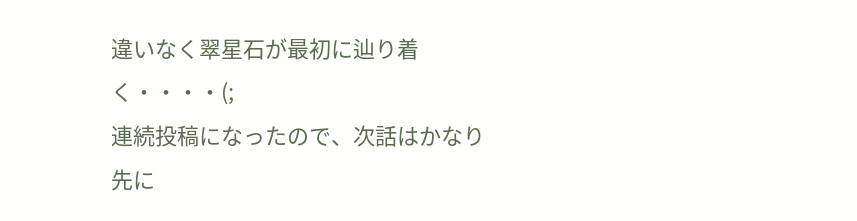違いなく翠星石が最初に辿り着く・・・・(;
連続投稿になったので、次話はかなり先に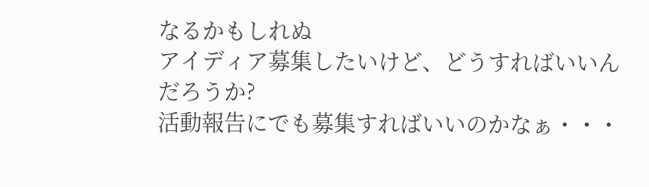なるかもしれぬ
アイディア募集したいけど、どうすればいいんだろうか?
活動報告にでも募集すればいいのかなぁ・・・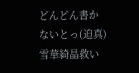どんどん書かないとっ(迫真)
雪華綺晶救い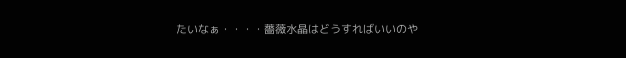たいなぁ・・・・薔薇水晶はどうすればいいのや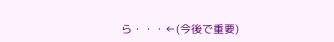ら・・・←(今後で重要)